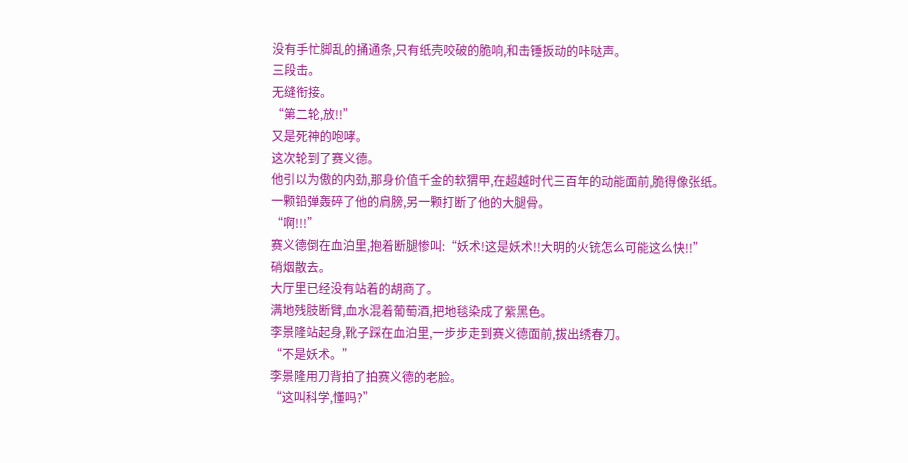没有手忙脚乱的捅通条,只有纸壳咬破的脆响,和击锤扳动的咔哒声。
三段击。
无缝衔接。
“第二轮,放!!”
又是死神的咆哮。
这次轮到了赛义德。
他引以为傲的内劲,那身价值千金的软猬甲,在超越时代三百年的动能面前,脆得像张纸。
一颗铅弹轰碎了他的肩膀,另一颗打断了他的大腿骨。
“啊!!!”
赛义德倒在血泊里,抱着断腿惨叫:“妖术!这是妖术!!大明的火铳怎么可能这么快!!”
硝烟散去。
大厅里已经没有站着的胡商了。
满地残肢断臂,血水混着葡萄酒,把地毯染成了紫黑色。
李景隆站起身,靴子踩在血泊里,一步步走到赛义德面前,拔出绣春刀。
“不是妖术。”
李景隆用刀背拍了拍赛义德的老脸。
“这叫科学,懂吗?”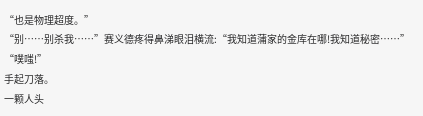“也是物理超度。”
“别……别杀我……”赛义德疼得鼻涕眼泪横流:“我知道蒲家的金库在哪!我知道秘密……”
“噗嗤!”
手起刀落。
一颗人头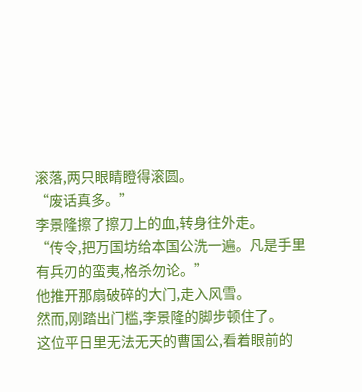滚落,两只眼睛瞪得滚圆。
“废话真多。”
李景隆擦了擦刀上的血,转身往外走。
“传令,把万国坊给本国公洗一遍。凡是手里有兵刃的蛮夷,格杀勿论。”
他推开那扇破碎的大门,走入风雪。
然而,刚踏出门槛,李景隆的脚步顿住了。
这位平日里无法无天的曹国公,看着眼前的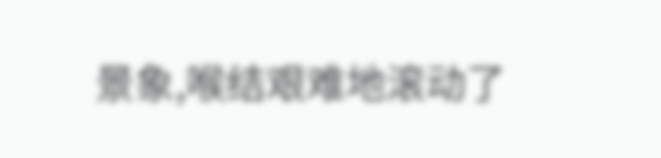景象,喉结艰难地滚动了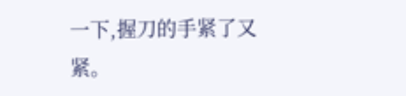一下,握刀的手紧了又紧。